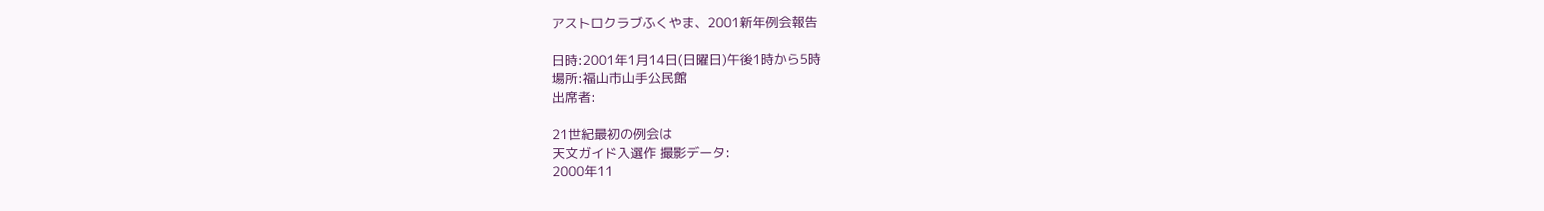アストロクラブふくやま、2001新年例会報告

日時:2001年1月14日(日曜日)午後1時から5時
場所:福山市山手公民館
出席者:

21世紀最初の例会は
天文ガイド入選作 撮影データ:
2000年11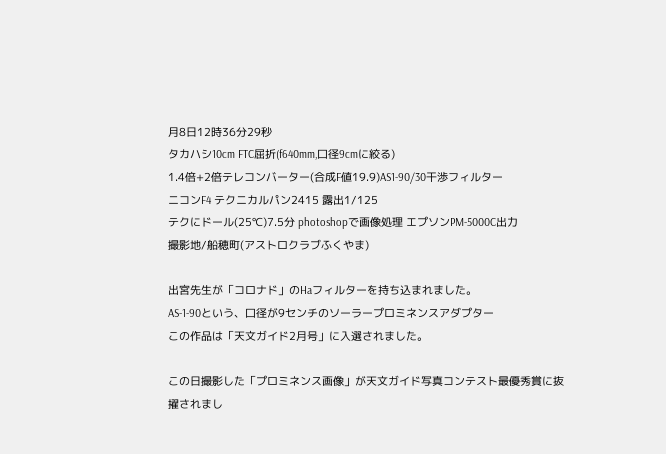月8日12時36分29秒
タカハシ10cm FTC屈折(f640mm,口径9cmに絞る)
1.4倍+2倍テレコンバーター(合成F値19.9)AS1-90/30干渉フィルター
ニコンF4 テクニカルパン2415 露出1/125
テクにドール(25℃)7.5分 photoshopで画像処理 エプソンPM-5000C出力
撮影地/船穂町(アストロクラブふくやま)

出宮先生が「コロナド」のHaフィルターを持ち込まれました。
AS-1-90という、口径が9センチのソーラープロミネンスアダプター
この作品は「天文ガイド2月号」に入選されました。

この日撮影した「プロミネンス画像」が天文ガイド写真コンテスト最優秀賞に抜擢されまし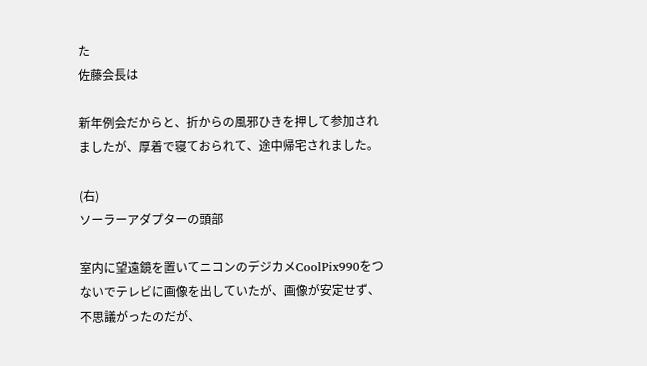た
佐藤会長は

新年例会だからと、折からの風邪ひきを押して参加されましたが、厚着で寝ておられて、途中帰宅されました。

(右)
ソーラーアダプターの頭部

室内に望遠鏡を置いてニコンのデジカメCoolPix990をつないでテレビに画像を出していたが、画像が安定せず、不思議がったのだが、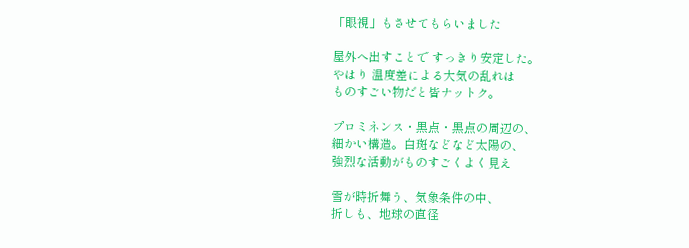「眼視」もさせてもらいました

屋外へ出すことで すっきり安定した。
やはり 温度差による大気の乱れは
ものすごい物だと皆ナットク。

プロミネンス・黒点・黒点の周辺の、
細かい構造。白斑などなど太陽の、
強烈な活動がものすごくよく見え

雪が時折舞う、気象条件の中、
折しも、地球の直径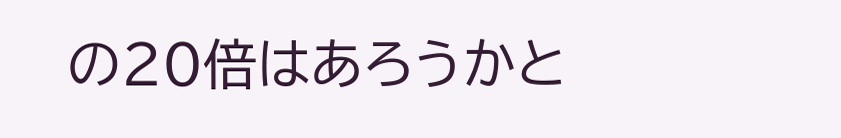の20倍はあろうかと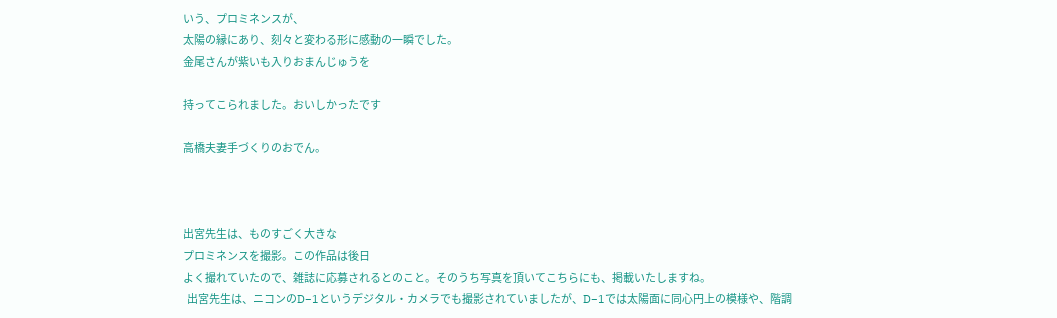いう、プロミネンスが、
太陽の縁にあり、刻々と変わる形に感動の一瞬でした。
金尾さんが紫いも入りおまんじゅうを

持ってこられました。おいしかったです

高橋夫妻手づくりのおでん。



出宮先生は、ものすごく大きな
プロミネンスを撮影。この作品は後日
よく撮れていたので、雑誌に応募されるとのこと。そのうち写真を頂いてこちらにも、掲載いたしますね。
  出宮先生は、ニコンのD−1というデジタル・カメラでも撮影されていましたが、D−1では太陽面に同心円上の模様や、階調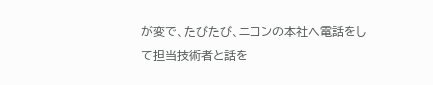が変で、たびたび、ニコンの本社へ電話をして担当技術者と話を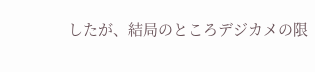したが、結局のところデジカメの限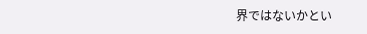界ではないかとい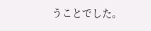うことでした。